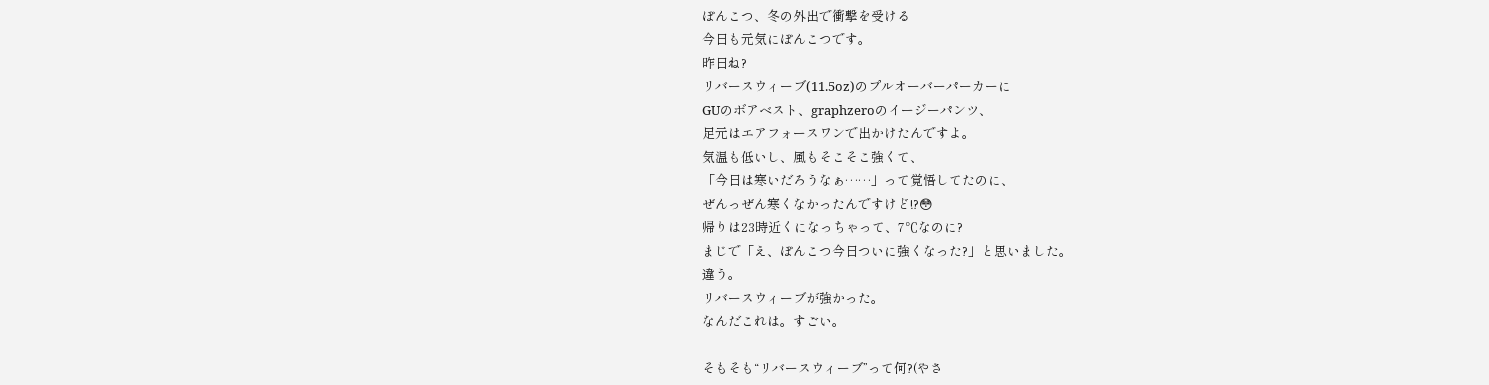ぽんこつ、冬の外出で衝撃を受ける
今日も元気にぽんこつです。
昨日ね?
リバースウィーブ(11.5oz)のプルオーバーパーカーに
GUのボアベスト、graphzeroのイージーパンツ、
足元はエアフォースワンで出かけたんですよ。
気温も低いし、風もそこそこ強くて、
「今日は寒いだろうなぁ……」って覚悟してたのに、
ぜんっぜん寒くなかったんですけど!?😳
帰りは23時近くになっちゃって、7℃なのに?
まじで「え、ぽんこつ今日ついに強くなった?」と思いました。
違う。
リバースウィーブが強かった。
なんだこれは。すごい。

そもそも“リバースウィーブ”って何?(やさ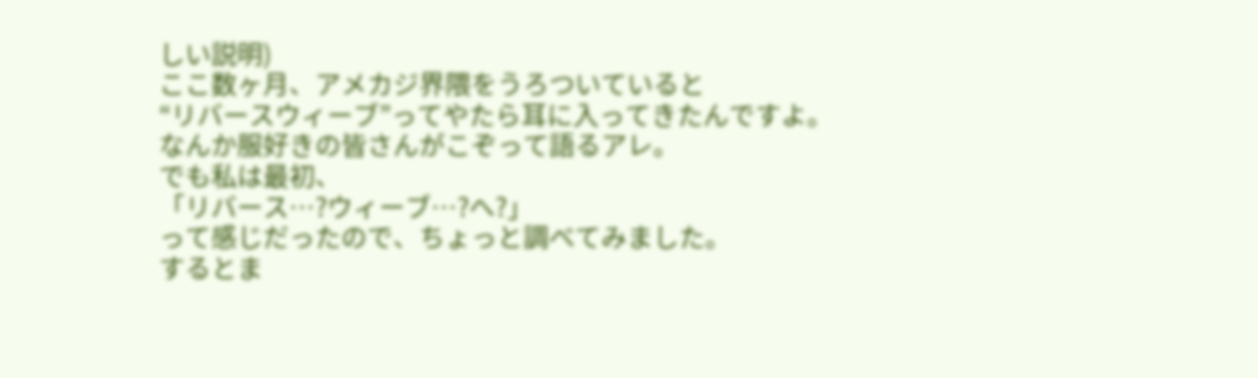しい説明)
ここ数ヶ月、アメカジ界隈をうろついていると
“リバースウィーブ”ってやたら耳に入ってきたんですよ。
なんか服好きの皆さんがこぞって語るアレ。
でも私は最初、
「リバース…?ウィーブ…?へ?」
って感じだったので、ちょっと調べてみました。
するとま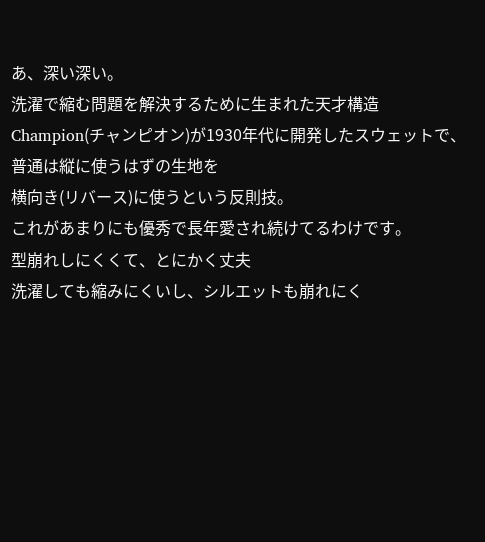あ、深い深い。
洗濯で縮む問題を解決するために生まれた天才構造
Champion(チャンピオン)が1930年代に開発したスウェットで、
普通は縦に使うはずの生地を
横向き(リバース)に使うという反則技。
これがあまりにも優秀で長年愛され続けてるわけです。
型崩れしにくくて、とにかく丈夫
洗濯しても縮みにくいし、シルエットも崩れにく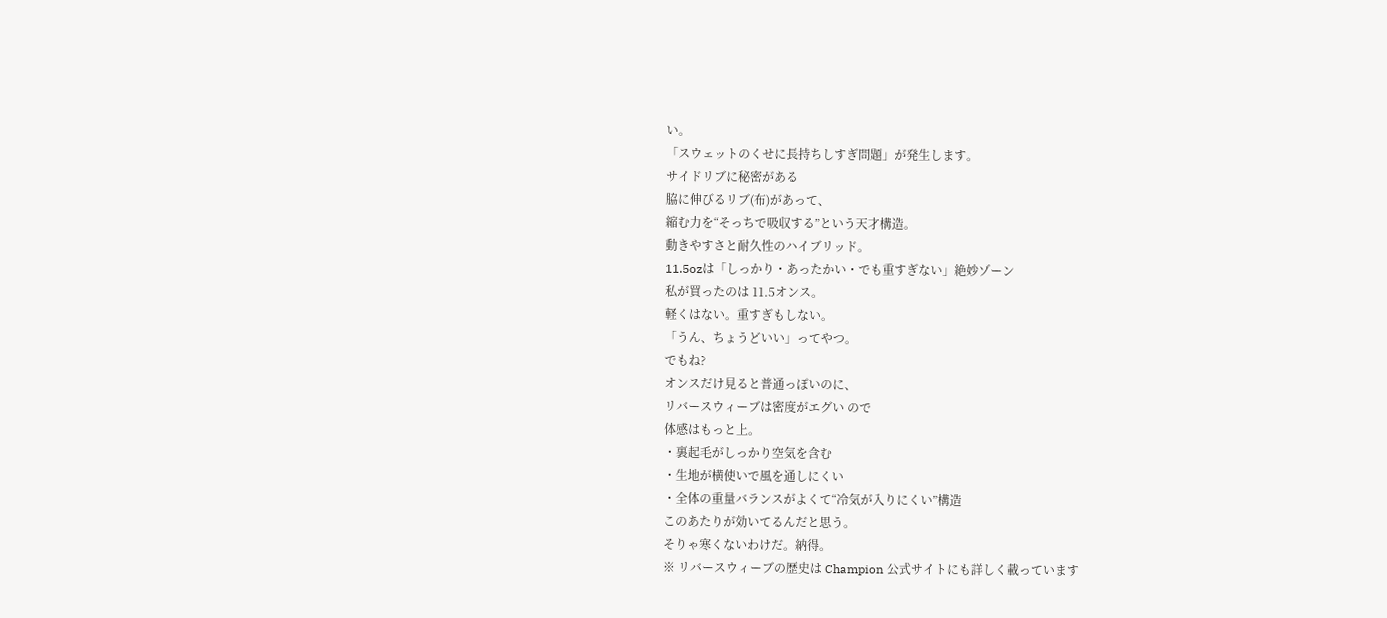い。
「スウェットのくせに長持ちしすぎ問題」が発生します。
サイドリブに秘密がある
脇に伸びるリブ(布)があって、
縮む力を“そっちで吸収する”という天才構造。
動きやすさと耐久性のハイブリッド。
11.5ozは「しっかり・あったかい・でも重すぎない」絶妙ゾーン
私が買ったのは 11.5オンス。
軽くはない。重すぎもしない。
「うん、ちょうどいい」ってやつ。
でもね?
オンスだけ見ると普通っぽいのに、
リバースウィーブは密度がエグい ので
体感はもっと上。
・裏起毛がしっかり空気を含む
・生地が横使いで風を通しにくい
・全体の重量バランスがよくて“冷気が入りにくい”構造
このあたりが効いてるんだと思う。
そりゃ寒くないわけだ。納得。
※ リバースウィーブの歴史は Champion 公式サイトにも詳しく載っています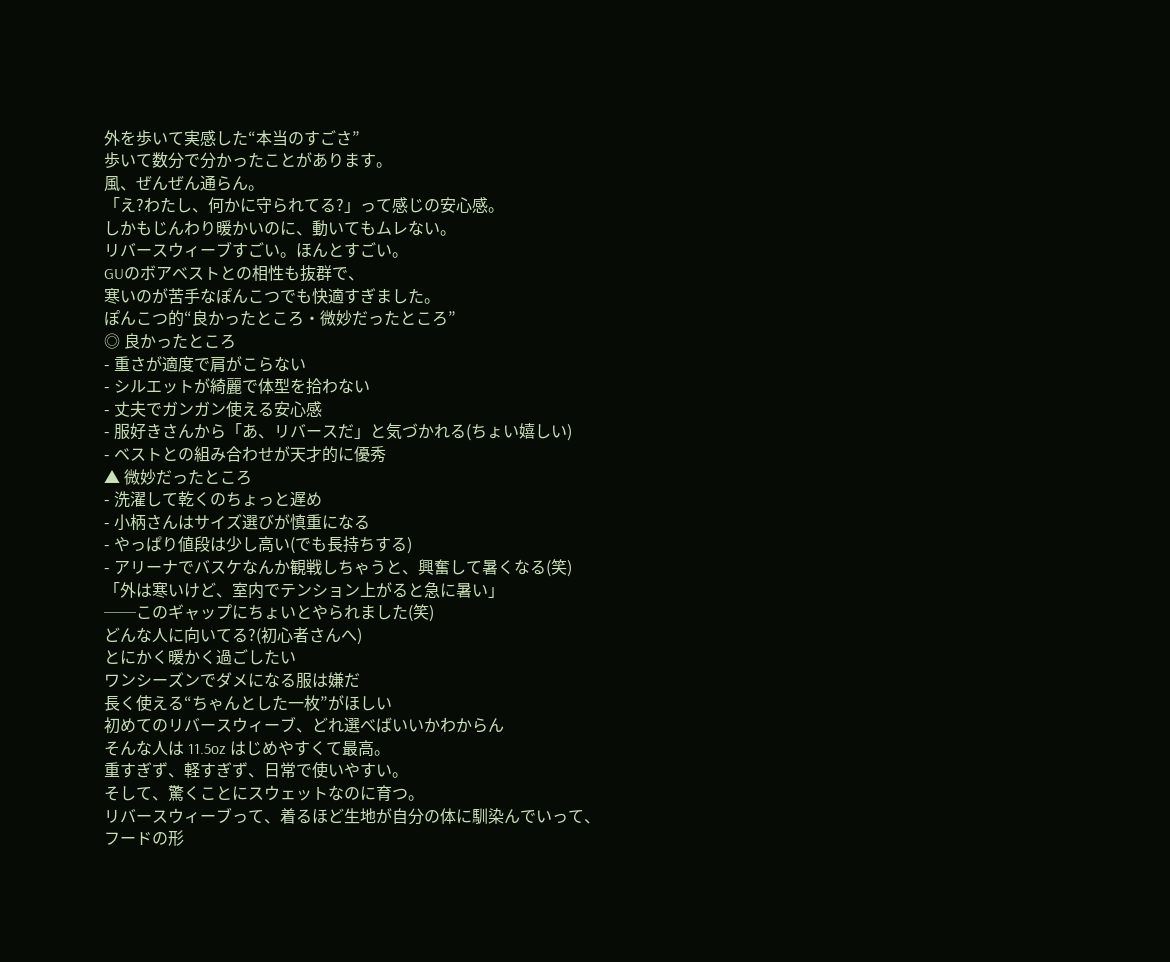外を歩いて実感した“本当のすごさ”
歩いて数分で分かったことがあります。
風、ぜんぜん通らん。
「え?わたし、何かに守られてる?」って感じの安心感。
しかもじんわり暖かいのに、動いてもムレない。
リバースウィーブすごい。ほんとすごい。
GUのボアベストとの相性も抜群で、
寒いのが苦手なぽんこつでも快適すぎました。
ぽんこつ的“良かったところ・微妙だったところ”
◎ 良かったところ
- 重さが適度で肩がこらない
- シルエットが綺麗で体型を拾わない
- 丈夫でガンガン使える安心感
- 服好きさんから「あ、リバースだ」と気づかれる(ちょい嬉しい)
- ベストとの組み合わせが天才的に優秀
▲ 微妙だったところ
- 洗濯して乾くのちょっと遅め
- 小柄さんはサイズ選びが慎重になる
- やっぱり値段は少し高い(でも長持ちする)
- アリーナでバスケなんか観戦しちゃうと、興奮して暑くなる(笑)
「外は寒いけど、室内でテンション上がると急に暑い」
──このギャップにちょいとやられました(笑)
どんな人に向いてる?(初心者さんへ)
とにかく暖かく過ごしたい
ワンシーズンでダメになる服は嫌だ
長く使える“ちゃんとした一枚”がほしい
初めてのリバースウィーブ、どれ選べばいいかわからん
そんな人は 11.5oz はじめやすくて最高。
重すぎず、軽すぎず、日常で使いやすい。
そして、驚くことにスウェットなのに育つ。
リバースウィーブって、着るほど生地が自分の体に馴染んでいって、
フードの形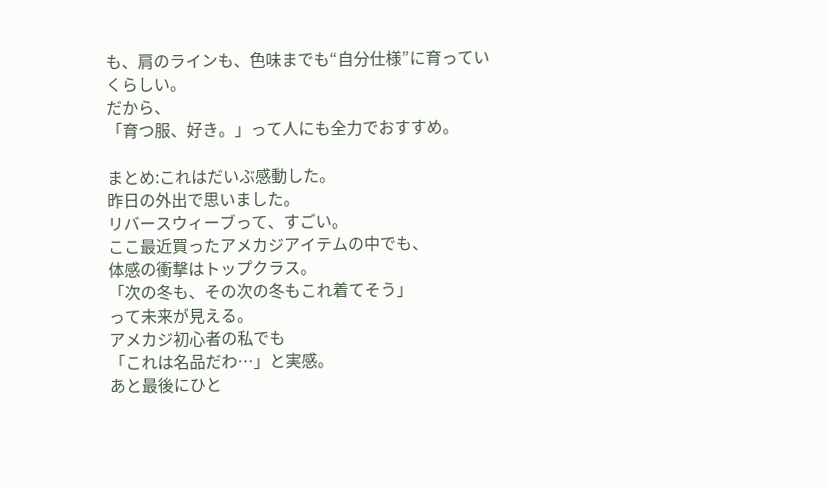も、肩のラインも、色味までも“自分仕様”に育っていくらしい。
だから、
「育つ服、好き。」って人にも全力でおすすめ。

まとめ:これはだいぶ感動した。
昨日の外出で思いました。
リバースウィーブって、すごい。
ここ最近買ったアメカジアイテムの中でも、
体感の衝撃はトップクラス。
「次の冬も、その次の冬もこれ着てそう」
って未来が見える。
アメカジ初心者の私でも
「これは名品だわ…」と実感。
あと最後にひと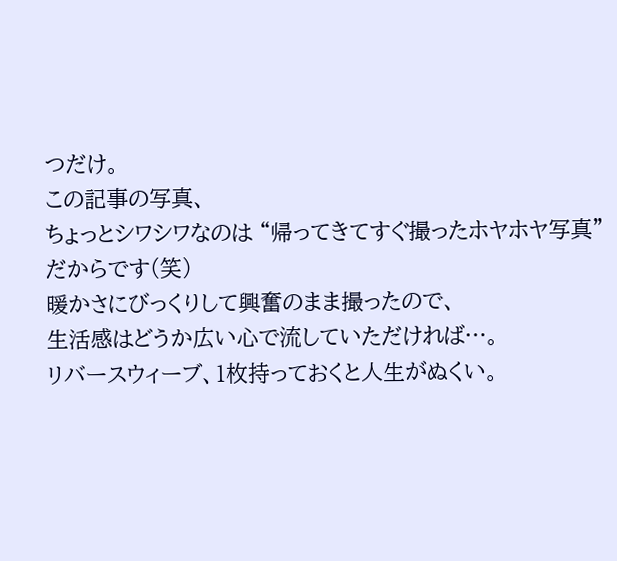つだけ。
この記事の写真、
ちょっとシワシワなのは “帰ってきてすぐ撮ったホヤホヤ写真” だからです(笑)
暖かさにびっくりして興奮のまま撮ったので、
生活感はどうか広い心で流していただければ…。
リバースウィーブ、1枚持っておくと人生がぬくい。